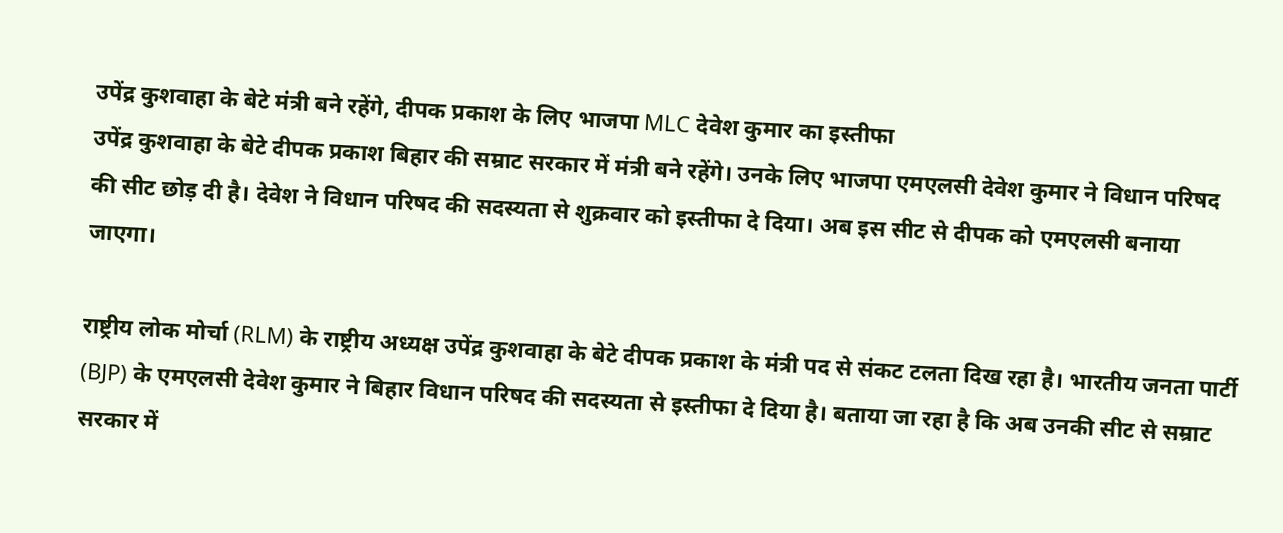उपेंद्र कुशवाहा के बेटे मंत्री बने रहेंगे, दीपक प्रकाश के लिए भाजपा MLC देवेश कुमार का इस्तीफा
उपेंद्र कुशवाहा के बेटे दीपक प्रकाश बिहार की सम्राट सरकार में मंत्री बने रहेंगे। उनके लिए भाजपा एमएलसी देवेश कुमार ने विधान परिषद की सीट छोड़ दी है। देवेश ने विधान परिषद की सदस्यता से शुक्रवार को इस्तीफा दे दिया। अब इस सीट से दीपक को एमएलसी बनाया जाएगा।

राष्ट्रीय लोक मोर्चा (RLM) के राष्ट्रीय अध्यक्ष उपेंद्र कुशवाहा के बेटे दीपक प्रकाश के मंत्री पद से संकट टलता दिख रहा है। भारतीय जनता पार्टी (BJP) के एमएलसी देवेश कुमार ने बिहार विधान परिषद की सदस्यता से इस्तीफा दे दिया है। बताया जा रहा है कि अब उनकी सीट से सम्राट सरकार में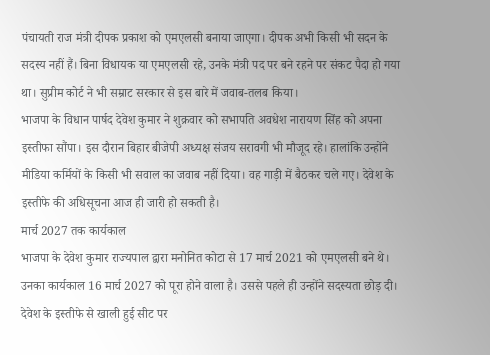पंचायती राज मंत्री दीपक प्रकाश को एमएलसी बनाया जाएगा। दीपक अभी किसी भी सदन के सदस्य नहीं हैं। बिना विधायक या एमएलसी रहे, उनके मंत्री पद पर बने रहने पर संकट पैदा हो गया था। सुप्रीम कोर्ट ने भी सम्राट सरकार से इस बारे में जवाब-तलब किया।
भाजपा के विधान पार्षद देवेश कुमार ने शुक्रवार को सभापति अवधेश नारायण सिंह को अपना इस्तीफा सौंपा। इस दौरान बिहार बीजेपी अध्यक्ष संजय सरावगी भी मौजूद रहे। हालांकि उन्होंने मीडिया कर्मियों के किसी भी सवाल का जवाब नहीं दिया। वह गाड़ी में बैठकर चले गए। देवेश के इस्तीफे की अधिसूचना आज ही जारी हो सकती है।
मार्च 2027 तक कार्यकाल
भाजपा के देवेश कुमार राज्यपाल द्वारा मनोनित कोटा से 17 मार्च 2021 को एमएलसी बने थे। उनका कार्यकाल 16 मार्च 2027 को पूरा होने वाला है। उससे पहले ही उन्होंने सदस्यता छोड़ दी। देवेश के इस्तीफे से खाली हुई सीट पर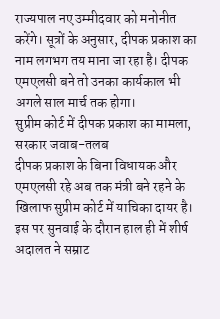राज्यपाल नए उम्मीदवार को मनोनीत करेंगे। सूत्रों के अनुसार, दीपक प्रकाश का नाम लगभग तय माना जा रहा है। दीपक एमएलसी बने तो उनका कार्यकाल भी अगले साल मार्च तक होगा।
सुप्रीम कोर्ट में दीपक प्रकाश का मामला, सरकार जवाब-तलब
दीपक प्रकाश के बिना विधायक और एमएलसी रहे अब तक मंत्री बने रहने के खिलाफ सुप्रीम कोर्ट में याचिका दायर है। इस पर सुनवाई के दौरान हाल ही में शीर्ष अदालत ने सम्राट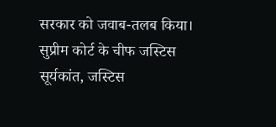सरकार को जवाब-तलब किया। सुप्रीम कोर्ट के चीफ जस्टिस सूर्यकांत, जस्टिस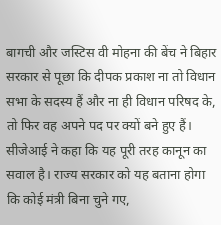बागची और जस्टिस वी मोहना की बेंच ने बिहार सरकार से पूछा कि दीपक प्रकाश ना तो विधान सभा के सदस्य हैं और ना ही विधान परिषद के, तो फिर वह अपने पद पर क्यों बने हुए हैं।
सीजेआई ने कहा कि यह पूरी तरह कानून का सवाल है। राज्य सरकार को यह बताना होगा कि कोई मंत्री बिना चुने गए,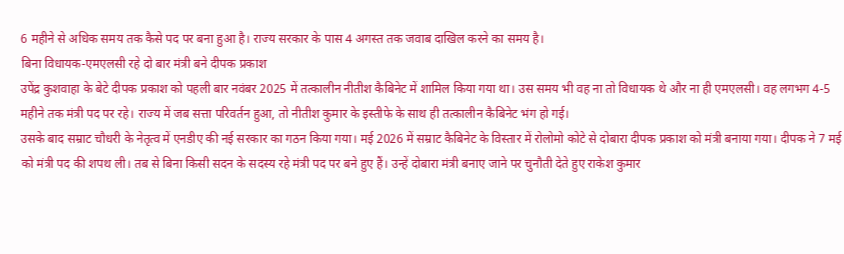6 महीने से अधिक समय तक कैसे पद पर बना हुआ है। राज्य सरकार के पास 4 अगस्त तक जवाब दाखिल करने का समय है।
बिना विधायक-एमएलसी रहे दो बार मंत्री बने दीपक प्रकाश
उपेंद्र कुशवाहा के बेटे दीपक प्रकाश को पहली बार नवंबर 2025 में तत्कालीन नीतीश कैबिनेट में शामिल किया गया था। उस समय भी वह ना तो विधायक थे और ना ही एमएलसी। वह लगभग 4-5 महीने तक मंत्री पद पर रहे। राज्य में जब सत्ता परिवर्तन हुआ, तो नीतीश कुमार के इस्तीफे के साथ ही तत्कालीन कैबिनेट भंग हो गई।
उसके बाद सम्राट चौधरी के नेतृत्व में एनडीए की नई सरकार का गठन किया गया। मई 2026 में सम्राट कैबिनेट के विस्तार में रोलोमो कोटे से दोबारा दीपक प्रकाश को मंत्री बनाया गया। दीपक ने 7 मई को मंत्री पद की शपथ ली। तब से बिना किसी सदन के सदस्य रहे मंत्री पद पर बने हुए हैं। उन्हें दोबारा मंत्री बनाए जाने पर चुनौती देते हुए राकेश कुमार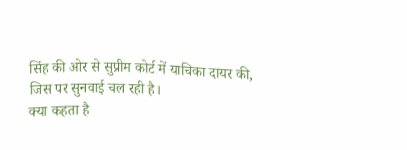सिंह की ओर से सुप्रीम कोर्ट में याचिका दायर की, जिस पर सुनवाई चल रही है।
क्या कहता है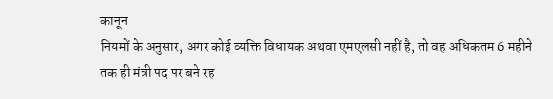कानून
नियमों के अनुसार, अगर कोई व्यक्ति विधायक अथवा एमएलसी नहीं है, तो वह अधिकतम 6 महीने तक ही मंत्री पद पर बने रह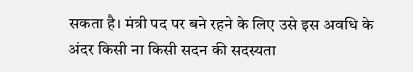सकता है। मंत्री पद पर बने रहने के लिए उसे इस अवधि के अंदर किसी ना किसी सदन की सदस्यता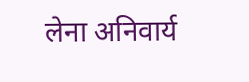लेना अनिवार्य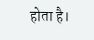होता है।